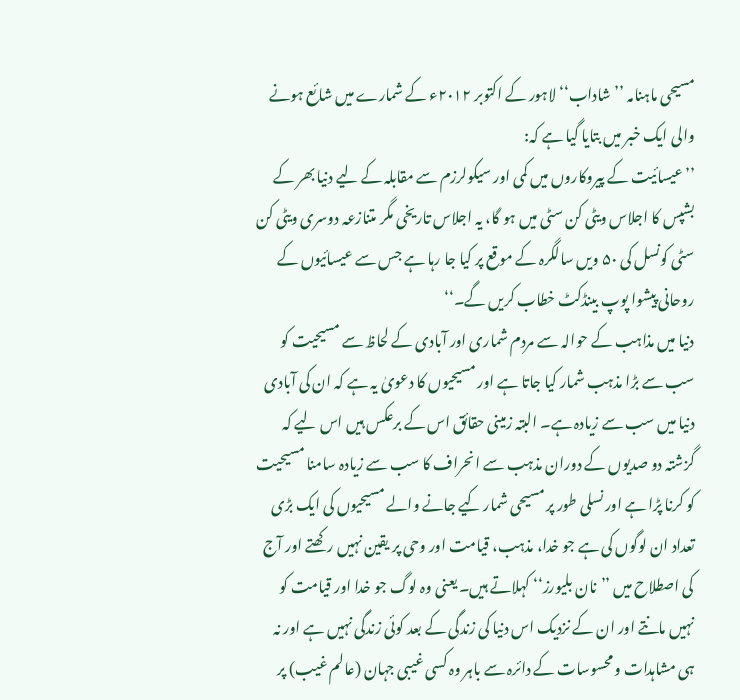مسیحی ماہنامہ ’’شاداب‘‘ لاہور کے اکتوبر ۲۰۱۲ء کے شمارے میں شائع ہونے والی ایک خبر میں بتایا گیا ہے کہ:
’’عیسائیت کے پیروکاروں میں کمی اور سیکولرزم سے مقابلہ کے لیے دنیا بھر کے بشپس کا اجلاس ویٹی کن سٹی میں ہو گا، یہ اجلاس تاریخی مگر متنازعہ دوسری ویٹی کن سٹی کونسل کی ۵۰ ویں سالگرہ کے موقع پر کیا جا رہا ہے جس سے عیسائیوں کے روحانی پیشوا پوپ بینڈکٹ خطاب کریں گے۔‘‘
دنیا میں مذاہب کے حوالہ سے مردم شماری اور آبادی کے لحاظ سے مسیحیت کو سب سے بڑا مذہب شمار کیا جاتا ہے اور مسیحیوں کا دعویٰ یہ ہے کہ ان کی آبادی دنیا میں سب سے زیادہ ہے۔ البتہ زمینی حقائق اس کے برعکس ہیں اس لیے کہ گزشتہ دو صدیوں کے دوران مذہب سے انحراف کا سب سے زیادہ سامنا مسیحیت کو کرنا پڑا ہے اور نسلی طور پر مسیحی شمار کیے جانے والے مسیحیوں کی ایک بڑی تعداد ان لوگوں کی ہے جو خدا، مذہب، قیامت اور وحی پر یقین نہیں رکھتے اور آج کی اصطلاح میں ’’نان بلیورز‘‘ کہلاتے ہیں۔ یعنی وہ لوگ جو خدا اور قیامت کو نہیں مانتے اور ان کے نزدیک اس دنیا کی زندگی کے بعد کوئی زندگی نہیں ہے اور نہ ہی مشاہدات و محسوسات کے دائرہ سے باہر وہ کسی غیبی جہان (عالم غیب) پر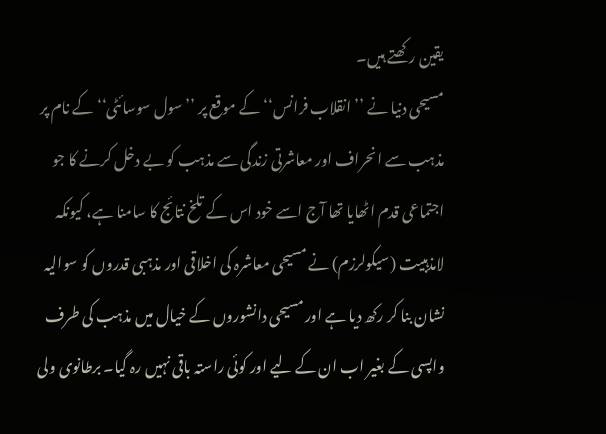یقین رکھتے ہیں۔
مسیحی دنیا نے ’’انقلاب فرانس‘‘ کے موقع پر ’’سول سوسائٹی‘‘ کے نام پر مذہب سے انحراف اور معاشرتی زندگی سے مذہب کو بے دخل کرنے کا جو اجتماعی قدم اٹھایا تھا آج اسے خود اس کے تلخ نتائج کا سامنا ہے، کیونکہ لامذہبیت (سیکولرزم) نے مسیحی معاشرہ کی اخلاقی اور مذہبی قدروں کو سوالیہ نشان بنا کر رکھ دیا ہے اور مسیحی دانشوروں کے خیال میں مذہب کی طرف واپسی کے بغیر اب ان کے لیے اور کوئی راستہ باقی نہیں رہ گیا۔ برطانوی ولی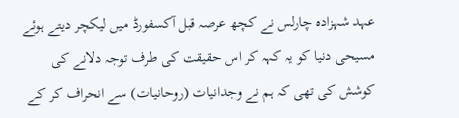عہد شہزادہ چارلس نے کچھ عرصہ قبل آکسفورڈ میں لیکچر دیتے ہوئے مسیحی دنیا کو یہ کہہ کر اس حقیقت کی طرف توجہ دلانے کی کوشش کی تھی کہ ہم نے وجدانیات (روحانیات) سے انحراف کر کے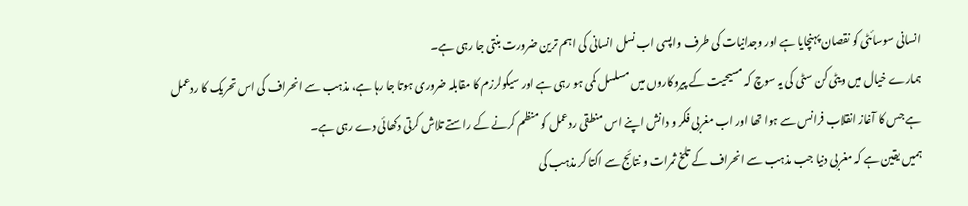انسانی سوسائٹی کو نقصان پہنچایا ہے اور وجدانیات کی طرف واپسی اب نسل انسانی کی اہم ترین ضرورت بنتی جا رہی ہے۔
ہمارے خیال میں ویٹی کن سٹی کی یہ سوچ کہ مسیحیت کے پیروکاروں میں مسلسل کمی ہو رہی ہے اور سیکولرزم کا مقابلہ ضروری ہوتا جا رہا ہے، مذہب سے انحراف کی اس تحریک کا ردعمل ہے جس کا آغاز انقلاب فرانس سے ہوا تھا اور اب مغربی فکر و دانش اپنے اس منطقی ردعمل کو منظم کرنے کے راستے تلاش کرتی دکھائی دے رہی ہے۔
ہمیں یقین ہے کہ مغربی دنیا جب مذہب سے انحراف کے تلخ ثمرات و نتائج سے اکتا کر مذہب کی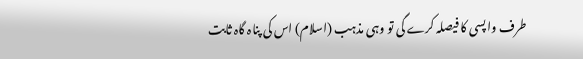طرف واپسی کا فیصلہ کرے گی تو وہی مذہب (اسلام) اس کی پناہ گاہ ثابت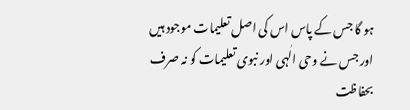ہو گا جس کے پاس اس کی اصل تعلیمات موجود ہیں اور جس نے وحی الٰہی اور نبوی تعلیمات کو نہ صرف بحفاظت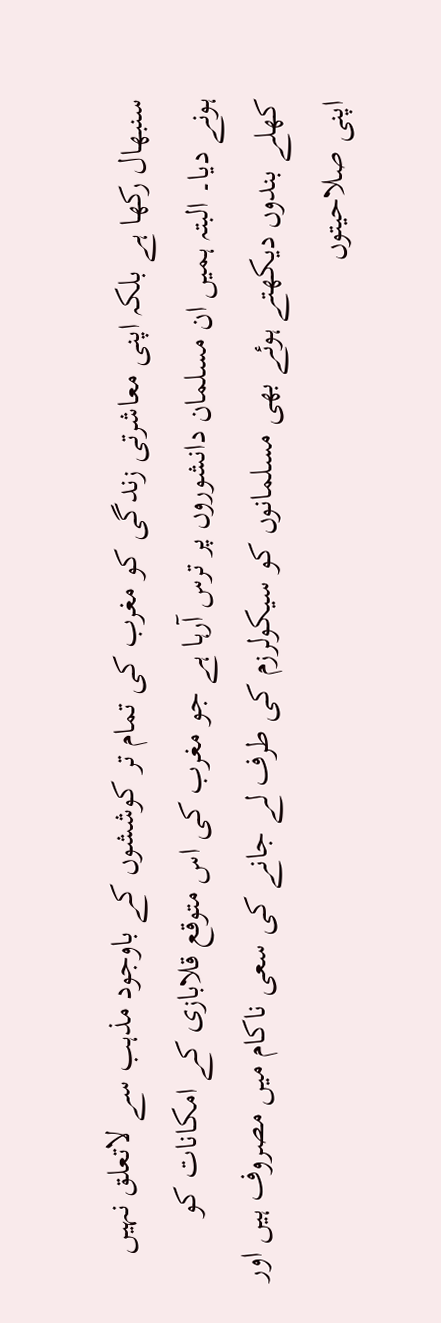سنبھال رکھا ہے بلکہ اپنی معاشرتی زندگی کو مغرب کی تمام تر کوششوں کے باوجود مذہب سے لاتعلق نہیں ہونے دیا۔ البتہ ہمیں ان مسلمان دانشوروں پر ترس آرہا ہے جو مغرب کی اس متوقع قلابازی کے امکانات کو کھلے بندوں دیکھتے ہوئے بھی مسلمانوں کو سیکولرزم کی طرف لے جانے کی سعی ناکام میں مصروف ہیں اور اپنی صلاحیتوں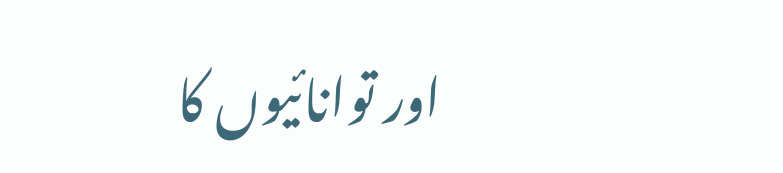اور توانائیوں کا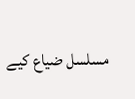مسلسل ضیاع کیے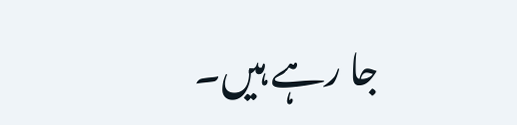جا رہے ہیں۔